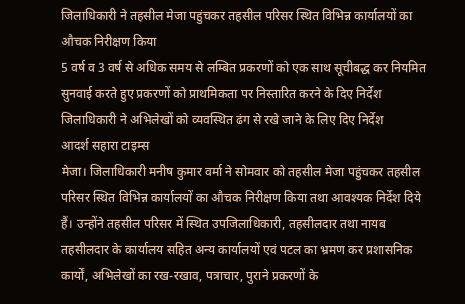जिलाधिकारी ने तहसील मेजा पहुंचकर तहसील परिसर स्थित विभिन्न कार्यालयों का औचक निरीक्षण किया
5 वर्ष व 3 वर्ष से अधिक समय से लम्बित प्रकरणों को एक साथ सूचीबद्ध कर नियमित सुनवाई करते हुए प्रकरणों को प्राथमिकता पर निस्तारित करने के दिए निर्देश
जिलाधिकारी ने अभिलेखों को व्यवस्थित ढंग से रखे जाने के लिए दिए निर्देश
आदर्श सहारा टाइम्स
मेजा। जिलाधिकारी मनीष कुमार वर्मा ने सोमवार को तहसील मेजा पहुंचकर तहसील परिसर स्थित विभिन्न कार्यालयों का औचक निरीक्षण किया तथा आवश्यक निर्देश दिये हैं। उन्होंने तहसील परिसर में स्थित उपजिलाधिकारी, तहसीलदार तथा नायब तहसीलदार के कार्यालय सहित अन्य कार्यालयों एवं पटल का भ्रमण कर प्रशासनिक कार्यों, अभिलेखों का रख-रखाव, पत्राचार, पुराने प्रकरणों के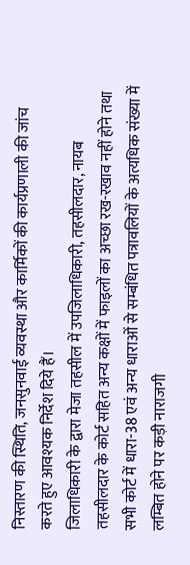निस्तारण की स्थिति, जनसुनवाई व्यवस्था और कार्मिकों की कार्यप्रणाली की जांच करते हुए आवश्यक निर्देश दिये हैं।
जिलाधिकारी के द्वारा मेजा तहसील में उपजिलाधिकारी, तहसीलदार, नायब तहसीलदार के कोर्ट सहित अन्य कक्षों में फाइलों का अच्छा रख-रखाव नहीं होने तथा सभी कोर्ट में धारा-38 एवं अन्य धाराओं से सम्बंधित पत्रावलियों के अत्यधिक संख्या में लम्बित होने पर कड़ी नाराजगी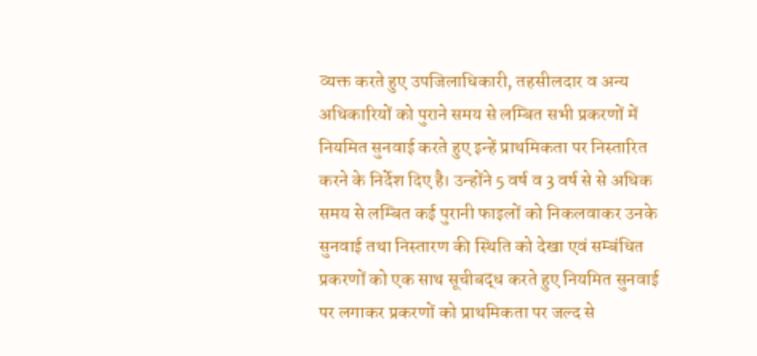व्यक्त करते हुए उपजिलाधिकारी, तहसीलदार व अन्य अधिकारियों को पुराने समय से लम्बित सभी प्रकरणों में नियमित सुनवाई करते हुए इन्हें प्राथमिकता पर निस्तारित करने के निर्देश दिए है। उन्होंने 5 वर्ष व 3 वर्ष से से अधिक समय से लम्बित कई पुरानी फाइलों को निकलवाकर उनके सुनवाई तथा निस्तारण की स्थिति को देखा एवं सम्बंधित प्रकरणों को एक साथ सूचीबद्ध करते हुए नियमित सुनवाई पर लगाकर प्रकरणों को प्राथमिकता पर जल्द से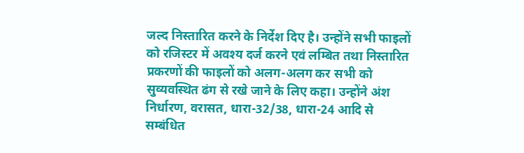जल्द निस्तारित करने के निर्देश दिए है। उन्होंने सभी फाइलों को रजिस्टर में अवश्य दर्ज करने एवं लम्बित तथा निस्तारित प्रकरणों की फाइलों को अलग-अलग कर सभी को सुव्यवस्थित ढंग से रखे जाने के लिए कहा। उन्होंने अंश निर्धारण, वरासत, धारा-32/38, धारा-24 आदि से सम्बंधित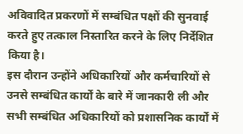अविवादित प्रकरणों में सम्बंधित पक्षों की सुनवाई करते हुए तत्काल निस्तारित करने के लिए निर्देशित किया है।
इस दौरान उन्होंने अधिकारियों और कर्मचारियों से उनसे सम्बंधित कार्यों के बारे में जानकारी ली और सभी सम्बंधित अधिकारियों को प्रशासनिक कार्यों में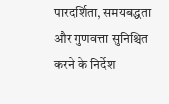पारदर्शिता, समयबद्धता और गुणवत्ता सुनिश्चित करने के निर्देश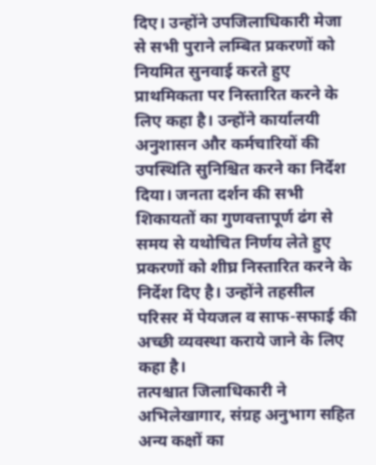दिए। उन्होंने उपजिलाधिकारी मेजा से सभी पुराने लम्बित प्रकरणों को नियमित सुनवाई करते हुए प्राथमिकता पर निस्तारित करने के लिए कहा है। उन्होंने कार्यालयी अनुशासन और कर्मचारियों की उपस्थिति सुनिश्चित करने का निर्देश दिया। जनता दर्शन की सभी शिकायतों का गुणवत्तापूर्ण ढंग से समय से यथोचित निर्णय लेते हुए प्रकरणों को शीघ्र निस्तारित करने के निर्देश दिए है। उन्होंने तहसील परिसर में पेयजल व साफ-सफाई की अच्छी व्यवस्था कराये जाने के लिए कहा है।
तत्पश्चात जिलाधिकारी ने अभिलेखागार, संग्रह अनुभाग सहित अन्य कक्षों का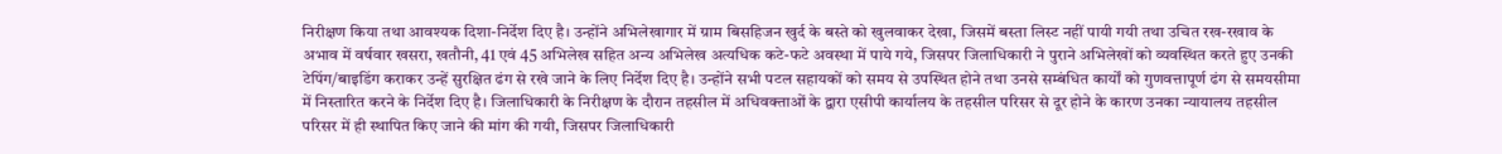निरीक्षण किया तथा आवश्यक दिशा-निर्देश दिए है। उन्होंने अभिलेखागार में ग्राम बिसहिजन खुर्द के बस्ते को खुलवाकर देखा, जिसमें बस्ता लिस्ट नहीं पायी गयी तथा उचित रख-रखाव के अभाव में वर्षवार खसरा, खतौनी, 41 एवं 45 अभिलेख सहित अन्य अभिलेख अत्यधिक कटे-फटे अवस्था में पाये गये, जिसपर जिलाधिकारी ने पुराने अभिलेखों को व्यवस्थित करते हुए उनकी टेपिंग/बाइडिंग कराकर उन्हें सुरक्षित ढंग से रखे जाने के लिए निर्देश दिए है। उन्होंने सभी पटल सहायकों को समय से उपस्थित होने तथा उनसे सम्बंधित कार्यों को गुणवत्तापूर्ण ढंग से समयसीमा में निस्तारित करने के निर्देश दिए है। जिलाधिकारी के निरीक्षण के दौरान तहसील में अधिवक्ताओं के द्वारा एसीपी कार्यालय के तहसील परिसर से दूर होने के कारण उनका न्यायालय तहसील परिसर में ही स्थापित किए जाने की मांग की गयी, जिसपर जिलाधिकारी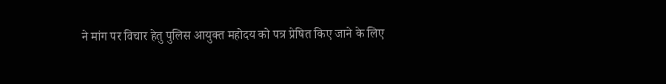ने मांग पर विचार हेतु पुलिस आयुक्त महोदय को पत्र प्रेषित किए जाने के लिए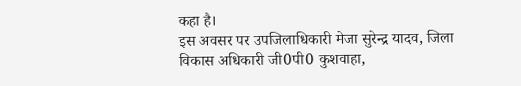कहा है।
इस अवसर पर उपजिलाधिकारी मेजा सुरेन्द्र यादव, जिला विकास अधिकारी जी0पी0 कुशवाहा,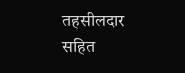तहसीलदार सहित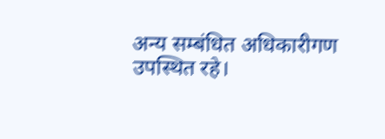अन्य सम्बंधित अधिकारीगण उपस्थित रहे।